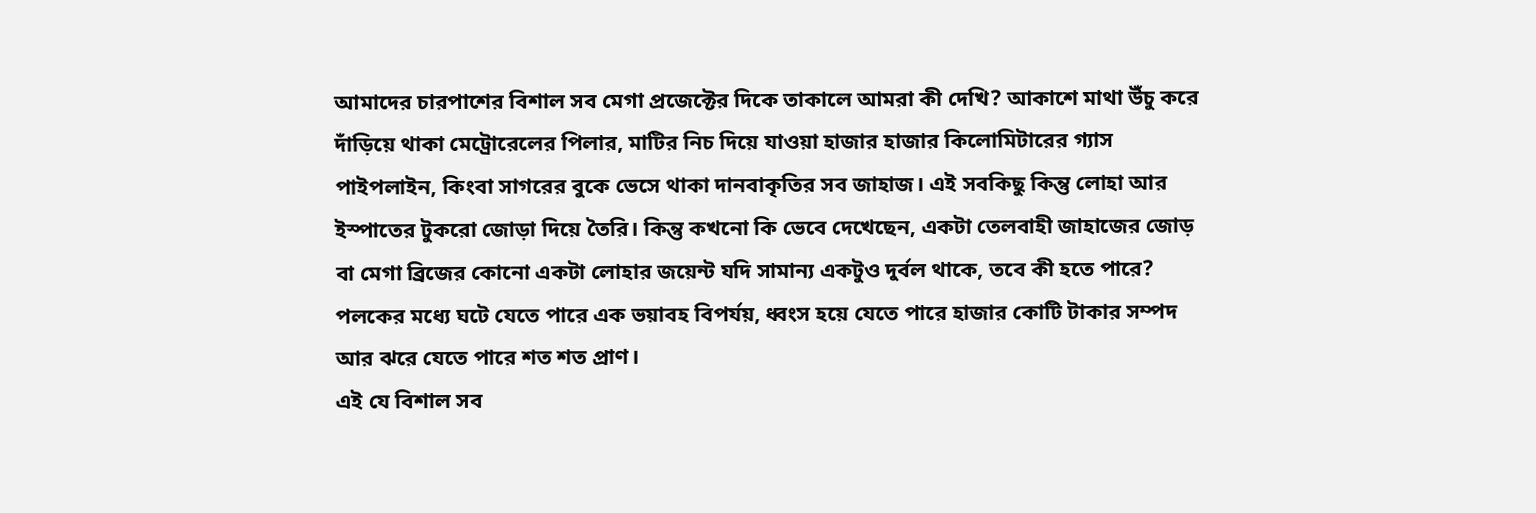আমাদের চারপাশের বিশাল সব মেগা প্রজেক্টের দিকে তাকালে আমরা কী দেখি? আকাশে মাথা উঁচু করে দাঁড়িয়ে থাকা মেট্রোরেলের পিলার, মাটির নিচ দিয়ে যাওয়া হাজার হাজার কিলোমিটারের গ্যাস পাইপলাইন, কিংবা সাগরের বুকে ভেসে থাকা দানবাকৃতির সব জাহাজ। এই সবকিছু কিন্তু লোহা আর ইস্পাতের টুকরো জোড়া দিয়ে তৈরি। কিন্তু কখনো কি ভেবে দেখেছেন, একটা তেলবাহী জাহাজের জোড় বা মেগা ব্রিজের কোনো একটা লোহার জয়েন্ট যদি সামান্য একটুও দুর্বল থাকে, তবে কী হতে পারে? পলকের মধ্যে ঘটে যেতে পারে এক ভয়াবহ বিপর্যয়, ধ্বংস হয়ে যেতে পারে হাজার কোটি টাকার সম্পদ আর ঝরে যেতে পারে শত শত প্রাণ।
এই যে বিশাল সব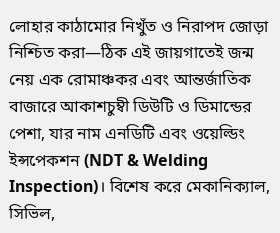লোহার কাঠামোর নিখুঁত ও নিরাপদ জোড়া নিশ্চিত করা—ঠিক এই জায়গাতেই জন্ম নেয় এক রোমাঞ্চকর এবং আন্তর্জাতিক বাজারে আকাশচুম্বী ডিউটি ও ডিমান্ডের পেশা, যার নাম এনডিটি এবং ওয়েল্ডিং ইন্সপেকশন (NDT & Welding Inspection)। বিশেষ করে মেকানিক্যাল, সিভিল,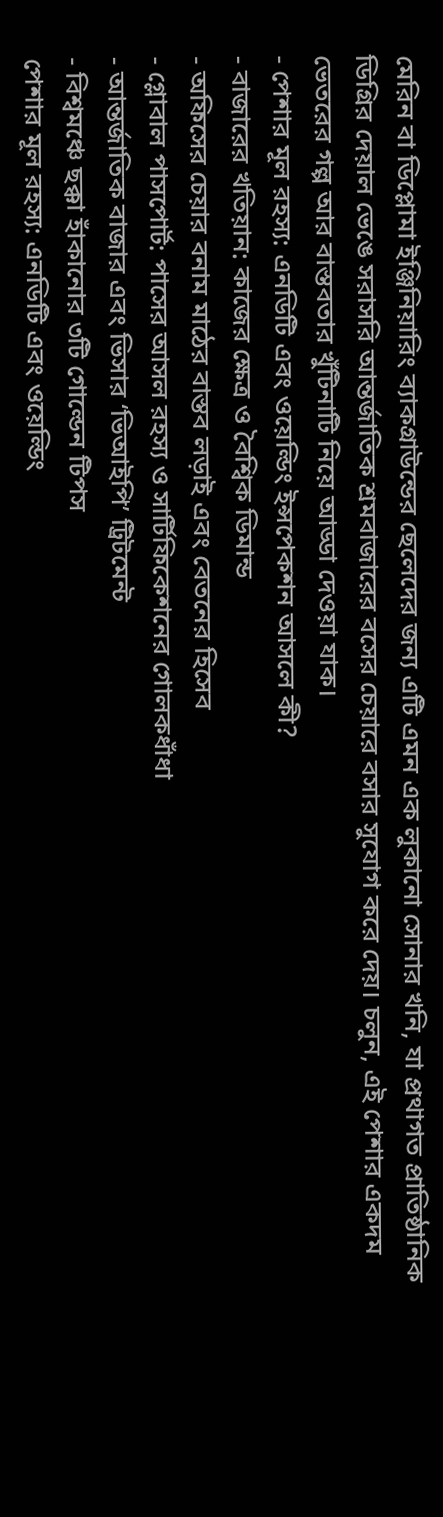মেরিন বা ডিপ্লোমা ইঞ্জিনিয়ারিং ব্যাকগ্রাউন্ডের ছেলেদের জন্য এটি এমন এক লুকানো সোনার খনি, যা প্রথাগত প্রাতিষ্ঠানিক ডিগ্রির দেয়াল ভেঙে সরাসরি আন্তর্জাতিক শ্রমবাজারের বসের চেয়ারে বসার সুযোগ করে দেয়। চলুন, এই পেশার একদম ভেতরের গল্প আর বাস্তবতার খুঁটিনাটি নিয়ে আড্ডা দেওয়া যাক।
- পেশার মূল রহস্য: এনডিটি এবং ওয়েল্ডিং ইন্সপেকশন আসলে কী?
- বাজারের খতিয়ান: কাজের ক্ষেত্র ও বৈশ্বিক ডিমান্ড
- অফিসের চেয়ার বনাম মাঠের বাস্তব লড়াই এবং বেতনের হিসেব
- গ্লোবাল পাসপোর্ট: পাসের আসল রহস্য ও সার্টিফিকেশনের গোলকধাঁধা
- আন্তর্জাতিক বাজার এবং ভিসার ‘ভিআইপি’ ট্রিটমেন্ট
- বিশ্বমঞ্চে ছক্কা হাঁকানোর ৩টি গোল্ডেন টিপস
পেশার মূল রহস্য: এনডিটি এবং ওয়েল্ডিং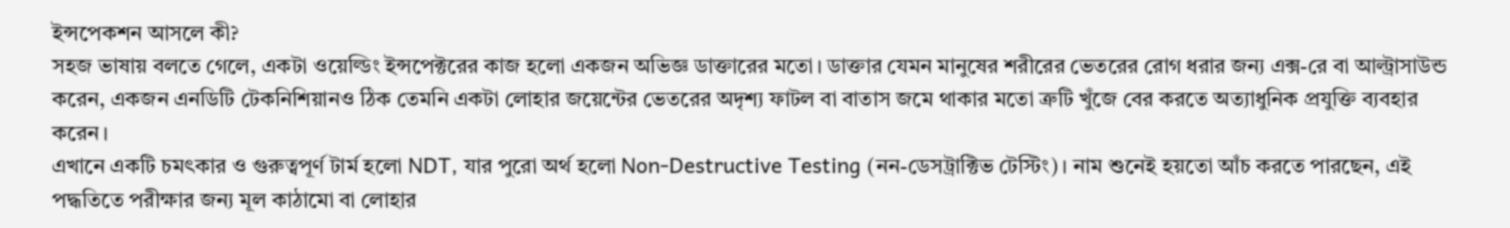ইন্সপেকশন আসলে কী?
সহজ ভাষায় বলতে গেলে, একটা ওয়েল্ডিং ইন্সপেক্টরের কাজ হলো একজন অভিজ্ঞ ডাক্তারের মতো। ডাক্তার যেমন মানুষের শরীরের ভেতরের রোগ ধরার জন্য এক্স-রে বা আল্ট্রাসাউন্ড করেন, একজন এনডিটি টেকনিশিয়ানও ঠিক তেমনি একটা লোহার জয়েন্টের ভেতরের অদৃশ্য ফাটল বা বাতাস জমে থাকার মতো ত্রুটি খুঁজে বের করতে অত্যাধুনিক প্রযুক্তি ব্যবহার করেন।
এখানে একটি চমৎকার ও গুরুত্বপূর্ণ টার্ম হলো NDT, যার পুরো অর্থ হলো Non-Destructive Testing (নন-ডেসট্রাক্টিভ টেস্টিং)। নাম শুনেই হয়তো আঁচ করতে পারছেন, এই পদ্ধতিতে পরীক্ষার জন্য মূল কাঠামো বা লোহার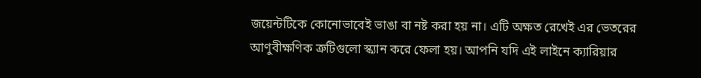জয়েন্টটিকে কোনোভাবেই ভাঙা বা নষ্ট করা হয় না। এটি অক্ষত রেখেই এর ভেতরের আণুবীক্ষণিক ত্রুটিগুলো স্ক্যান করে ফেলা হয়। আপনি যদি এই লাইনে ক্যারিয়ার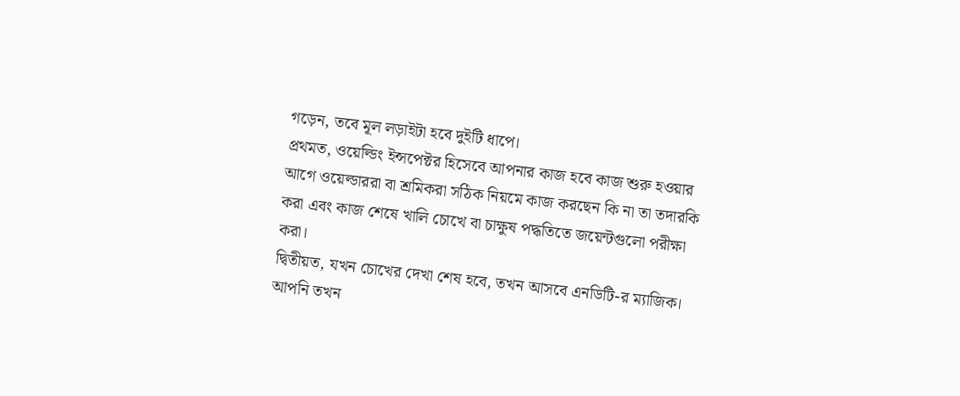গড়েন, তবে মূল লড়াইটা হবে দুইটি ধাপে।
প্রথমত, ওয়েল্ডিং ইন্সপেক্টর হিসেবে আপনার কাজ হবে কাজ শুরু হওয়ার আগে ওয়েল্ডাররা বা শ্রমিকরা সঠিক নিয়মে কাজ করছেন কি না তা তদারকি করা এবং কাজ শেষে খালি চোখে বা চাক্ষুষ পদ্ধতিতে জয়েন্টগুলো পরীক্ষা করা।
দ্বিতীয়ত, যখন চোখের দেখা শেষ হবে, তখন আসবে এনডিটি-র ম্যাজিক। আপনি তখন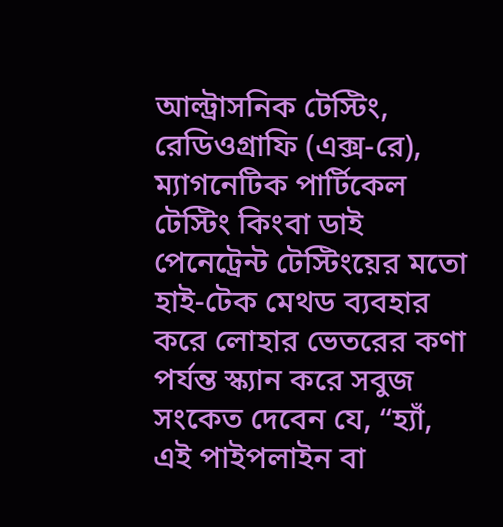আল্ট্রাসনিক টেস্টিং, রেডিওগ্রাফি (এক্স-রে), ম্যাগনেটিক পার্টিকেল টেস্টিং কিংবা ডাই পেনেট্রেন্ট টেস্টিংয়ের মতো হাই-টেক মেথড ব্যবহার করে লোহার ভেতরের কণা পর্যন্ত স্ক্যান করে সবুজ সংকেত দেবেন যে, “হ্যাঁ, এই পাইপলাইন বা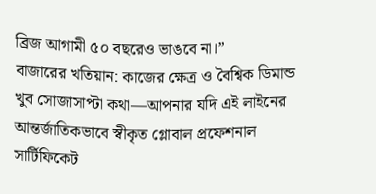ব্রিজ আগামী ৫০ বছরেও ভাঙবে না।”
বাজারের খতিয়ান: কাজের ক্ষেত্র ও বৈশ্বিক ডিমান্ড
খুব সোজাসাপ্টা কথা—আপনার যদি এই লাইনের আন্তর্জাতিকভাবে স্বীকৃত গ্লোবাল প্রফেশনাল সার্টিফিকেট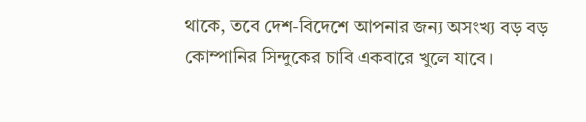থাকে, তবে দেশ-বিদেশে আপনার জন্য অসংখ্য বড় বড় কোম্পানির সিন্দুকের চাবি একবারে খুলে যাবে।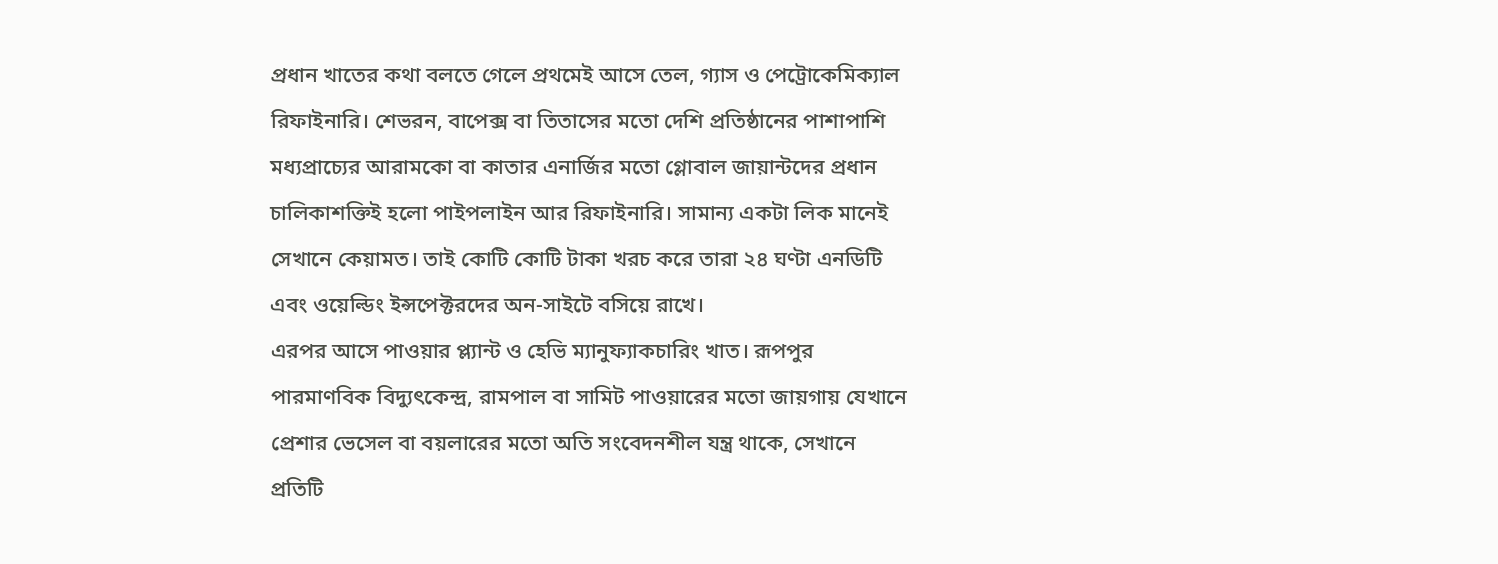প্রধান খাতের কথা বলতে গেলে প্রথমেই আসে তেল, গ্যাস ও পেট্রোকেমিক্যাল রিফাইনারি। শেভরন, বাপেক্স বা তিতাসের মতো দেশি প্রতিষ্ঠানের পাশাপাশি মধ্যপ্রাচ্যের আরামকো বা কাতার এনার্জির মতো গ্লোবাল জায়ান্টদের প্রধান চালিকাশক্তিই হলো পাইপলাইন আর রিফাইনারি। সামান্য একটা লিক মানেই সেখানে কেয়ামত। তাই কোটি কোটি টাকা খরচ করে তারা ২৪ ঘণ্টা এনডিটি এবং ওয়েল্ডিং ইন্সপেক্টরদের অন-সাইটে বসিয়ে রাখে।
এরপর আসে পাওয়ার প্ল্যান্ট ও হেভি ম্যানুফ্যাকচারিং খাত। রূপপুর পারমাণবিক বিদ্যুৎকেন্দ্র, রামপাল বা সামিট পাওয়ারের মতো জায়গায় যেখানে প্রেশার ভেসেল বা বয়লারের মতো অতি সংবেদনশীল যন্ত্র থাকে, সেখানে প্রতিটি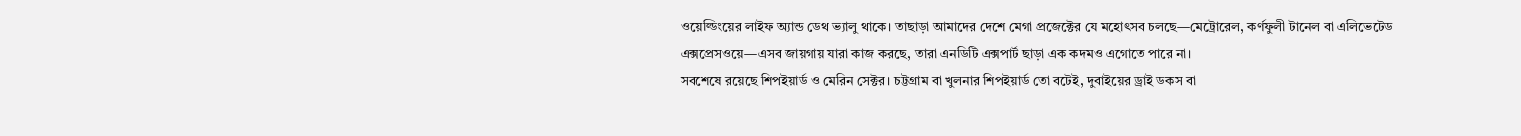ওয়েল্ডিংয়ের লাইফ অ্যান্ড ডেথ ভ্যালু থাকে। তাছাড়া আমাদের দেশে মেগা প্রজেক্টের যে মহোৎসব চলছে—মেট্রোরেল, কর্ণফুলী টানেল বা এলিভেটেড এক্সপ্রেসওয়ে—এসব জায়গায় যারা কাজ করছে, তারা এনডিটি এক্সপার্ট ছাড়া এক কদমও এগোতে পারে না।
সবশেষে রয়েছে শিপইয়ার্ড ও মেরিন সেক্টর। চট্টগ্রাম বা খুলনার শিপইয়ার্ড তো বটেই, দুবাইয়ের ড্রাই ডকস বা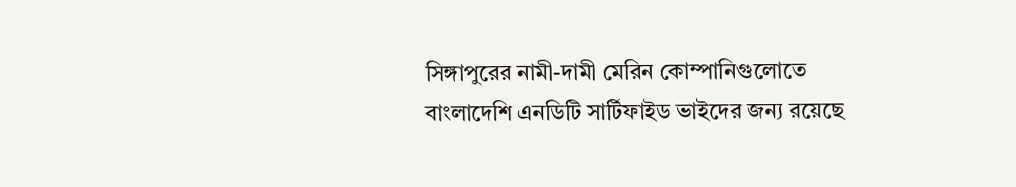সিঙ্গাপুরের নামী-দামী মেরিন কোম্পানিগুলোতে বাংলাদেশি এনডিটি সার্টিফাইড ভাইদের জন্য রয়েছে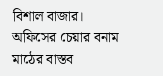বিশাল বাজার।
অফিসের চেয়ার বনাম মাঠের বাস্তব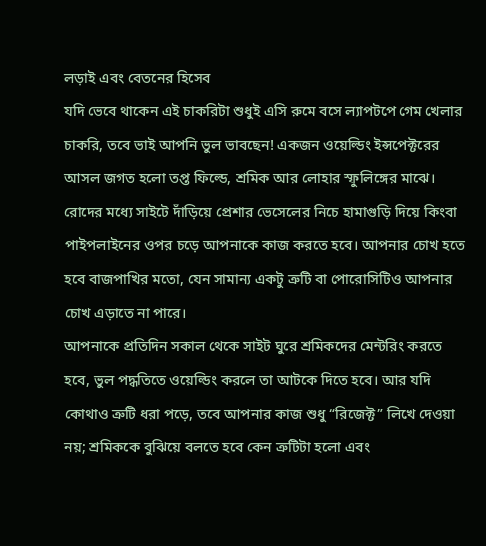লড়াই এবং বেতনের হিসেব
যদি ভেবে থাকেন এই চাকরিটা শুধুই এসি রুমে বসে ল্যাপটপে গেম খেলার চাকরি, তবে ভাই আপনি ভুল ভাবছেন! একজন ওয়েল্ডিং ইন্সপেক্টরের আসল জগত হলো তপ্ত ফিল্ডে, শ্রমিক আর লোহার স্ফুলিঙ্গের মাঝে। রোদের মধ্যে সাইটে দাঁড়িয়ে প্রেশার ভেসেলের নিচে হামাগুড়ি দিয়ে কিংবা পাইপলাইনের ওপর চড়ে আপনাকে কাজ করতে হবে। আপনার চোখ হতে হবে বাজপাখির মতো, যেন সামান্য একটু ত্রুটি বা পোরোসিটিও আপনার চোখ এড়াতে না পারে।
আপনাকে প্রতিদিন সকাল থেকে সাইট ঘুরে শ্রমিকদের মেন্টরিং করতে হবে, ভুল পদ্ধতিতে ওয়েল্ডিং করলে তা আটকে দিতে হবে। আর যদি কোথাও ত্রুটি ধরা পড়ে, তবে আপনার কাজ শুধু “রিজেক্ট” লিখে দেওয়া নয়; শ্রমিককে বুঝিয়ে বলতে হবে কেন ত্রুটিটা হলো এবং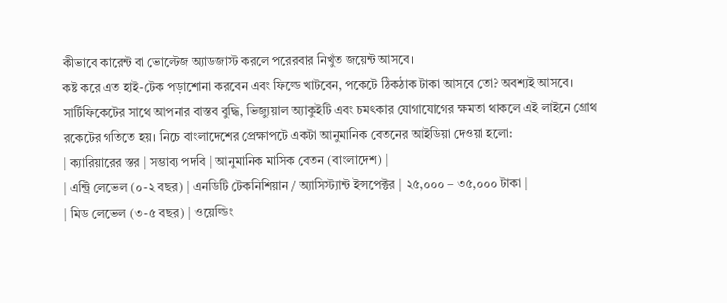কীভাবে কারেন্ট বা ভোল্টেজ অ্যাডজাস্ট করলে পরেরবার নিখুঁত জয়েন্ট আসবে।
কষ্ট করে এত হাই-টেক পড়াশোনা করবেন এবং ফিল্ডে খাটবেন, পকেটে ঠিকঠাক টাকা আসবে তো? অবশ্যই আসবে। সার্টিফিকেটের সাথে আপনার বাস্তব বুদ্ধি, ভিজ্যুয়াল অ্যাকুইটি এবং চমৎকার যোগাযোগের ক্ষমতা থাকলে এই লাইনে গ্রোথ রকেটের গতিতে হয়। নিচে বাংলাদেশের প্রেক্ষাপটে একটা আনুমানিক বেতনের আইডিয়া দেওয়া হলো:
| ক্যারিয়ারের স্তর | সম্ভাব্য পদবি | আনুমানিক মাসিক বেতন (বাংলাদেশ) |
| এন্ট্রি লেভেল (০-২ বছর) | এনডিটি টেকনিশিয়ান / অ্যাসিস্ট্যান্ট ইন্সপেক্টর | ২৫,০০০ – ৩৫,০০০ টাকা |
| মিড লেভেল (৩-৫ বছর) | ওয়েল্ডিং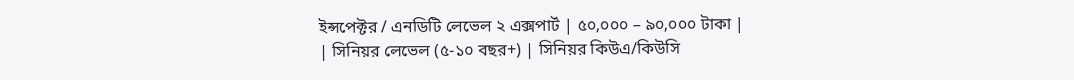ইন্সপেক্টর / এনডিটি লেভেল ২ এক্সপার্ট | ৫০,০০০ – ৯০,০০০ টাকা |
| সিনিয়র লেভেল (৫-১০ বছর+) | সিনিয়র কিউএ/কিউসি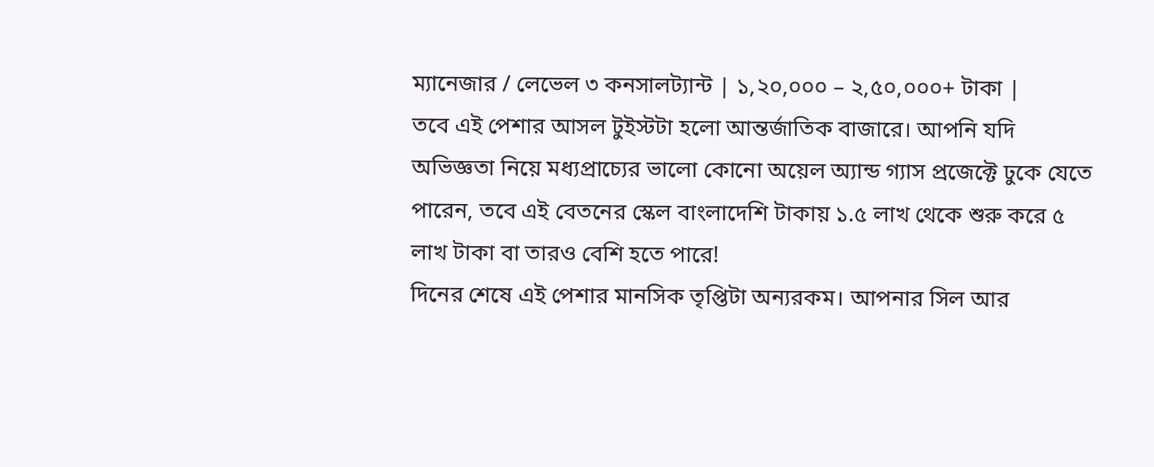ম্যানেজার / লেভেল ৩ কনসালট্যান্ট | ১,২০,০০০ – ২,৫০,০০০+ টাকা |
তবে এই পেশার আসল টুইস্টটা হলো আন্তর্জাতিক বাজারে। আপনি যদি অভিজ্ঞতা নিয়ে মধ্যপ্রাচ্যের ভালো কোনো অয়েল অ্যান্ড গ্যাস প্রজেক্টে ঢুকে যেতে পারেন, তবে এই বেতনের স্কেল বাংলাদেশি টাকায় ১.৫ লাখ থেকে শুরু করে ৫ লাখ টাকা বা তারও বেশি হতে পারে!
দিনের শেষে এই পেশার মানসিক তৃপ্তিটা অন্যরকম। আপনার সিল আর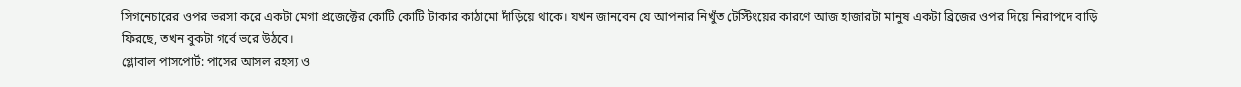সিগনেচারের ওপর ভরসা করে একটা মেগা প্রজেক্টের কোটি কোটি টাকার কাঠামো দাঁড়িয়ে থাকে। যখন জানবেন যে আপনার নিখুঁত টেস্টিংয়ের কারণে আজ হাজারটা মানুষ একটা ব্রিজের ওপর দিয়ে নিরাপদে বাড়ি ফিরছে, তখন বুকটা গর্বে ভরে উঠবে।
গ্লোবাল পাসপোর্ট: পাসের আসল রহস্য ও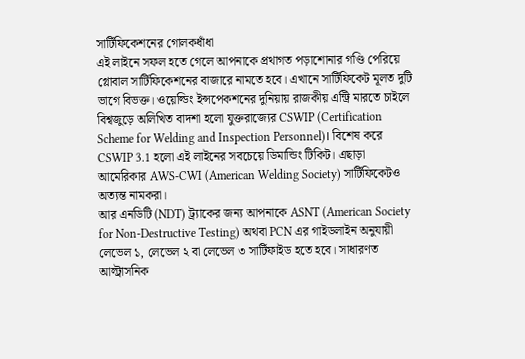সার্টিফিকেশনের গোলকধাঁধা
এই লাইনে সফল হতে গেলে আপনাকে প্রথাগত পড়াশোনার গণ্ডি পেরিয়ে গ্লোবাল সার্টিফিকেশনের বাজারে নামতে হবে। এখানে সার্টিফিকেট মূলত দুটি ভাগে বিভক্ত। ওয়েল্ডিং ইন্সপেকশনের দুনিয়ায় রাজকীয় এন্ট্রি মারতে চাইলে বিশ্বজুড়ে অলিখিত বাদশা হলো যুক্তরাজ্যের CSWIP (Certification Scheme for Welding and Inspection Personnel)। বিশেষ করে CSWIP 3.1 হলো এই লাইনের সবচেয়ে ডিমান্ডিং টিকিট। এছাড়া আমেরিকার AWS-CWI (American Welding Society) সার্টিফিকেটও অত্যন্ত নামকরা।
আর এনডিটি (NDT) ট্র্যাকের জন্য আপনাকে ASNT (American Society for Non-Destructive Testing) অথবা PCN এর গাইডলাইন অনুযায়ী লেভেল ১, লেভেল ২ বা লেভেল ৩ সার্টিফাইড হতে হবে। সাধারণত আল্ট্রাসনিক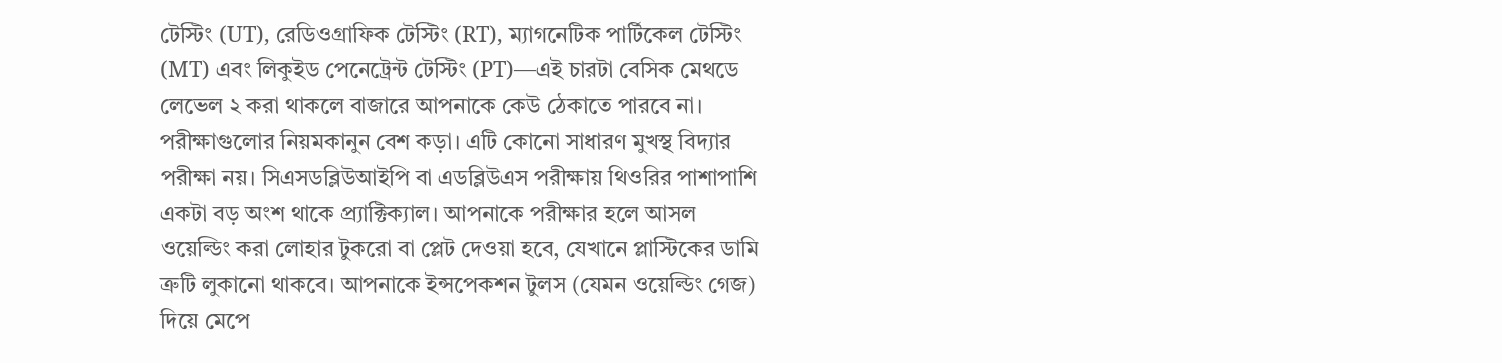টেস্টিং (UT), রেডিওগ্রাফিক টেস্টিং (RT), ম্যাগনেটিক পার্টিকেল টেস্টিং (MT) এবং লিকুইড পেনেট্রেন্ট টেস্টিং (PT)—এই চারটা বেসিক মেথডে লেভেল ২ করা থাকলে বাজারে আপনাকে কেউ ঠেকাতে পারবে না।
পরীক্ষাগুলোর নিয়মকানুন বেশ কড়া। এটি কোনো সাধারণ মুখস্থ বিদ্যার পরীক্ষা নয়। সিএসডব্লিউআইপি বা এডব্লিউএস পরীক্ষায় থিওরির পাশাপাশি একটা বড় অংশ থাকে প্র্যাক্টিক্যাল। আপনাকে পরীক্ষার হলে আসল ওয়েল্ডিং করা লোহার টুকরো বা প্লেট দেওয়া হবে, যেখানে প্লাস্টিকের ডামি ত্রুটি লুকানো থাকবে। আপনাকে ইন্সপেকশন টুলস (যেমন ওয়েল্ডিং গেজ) দিয়ে মেপে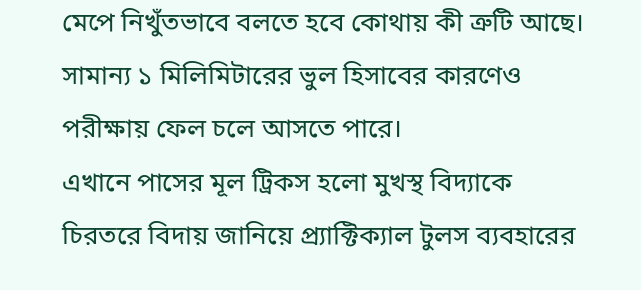মেপে নিখুঁতভাবে বলতে হবে কোথায় কী ত্রুটি আছে। সামান্য ১ মিলিমিটারের ভুল হিসাবের কারণেও পরীক্ষায় ফেল চলে আসতে পারে।
এখানে পাসের মূল ট্রিকস হলো মুখস্থ বিদ্যাকে চিরতরে বিদায় জানিয়ে প্র্যাক্টিক্যাল টুলস ব্যবহারের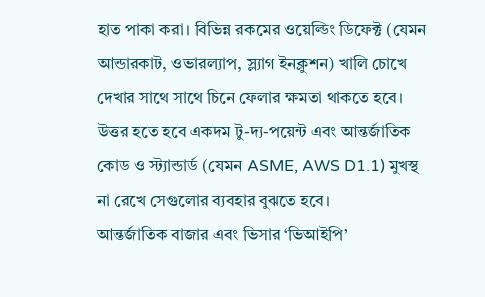হাত পাকা করা। বিভিন্ন রকমের ওয়েল্ডিং ডিফেক্ট (যেমন আন্ডারকাট, ওভারল্যাপ, স্ল্যাগ ইনক্লুশন) খালি চোখে দেখার সাথে সাথে চিনে ফেলার ক্ষমতা থাকতে হবে। উত্তর হতে হবে একদম টু-দ্য-পয়েন্ট এবং আন্তর্জাতিক কোড ও স্ট্যান্ডার্ড (যেমন ASME, AWS D1.1) মুখস্থ না রেখে সেগুলোর ব্যবহার বুঝতে হবে।
আন্তর্জাতিক বাজার এবং ভিসার ‘ভিআইপি’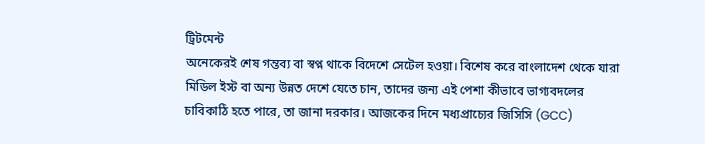ট্রিটমেন্ট
অনেকেরই শেষ গন্তব্য বা স্বপ্ন থাকে বিদেশে সেটেল হওয়া। বিশেষ করে বাংলাদেশ থেকে যারা মিডিল ইস্ট বা অন্য উন্নত দেশে যেতে চান, তাদের জন্য এই পেশা কীভাবে ভাগ্যবদলের চাবিকাঠি হতে পারে, তা জানা দরকার। আজকের দিনে মধ্যপ্রাচ্যের জিসিসি (GCC)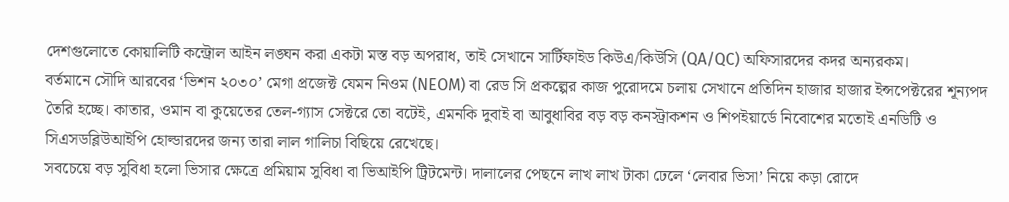দেশগুলোতে কোয়ালিটি কন্ট্রোল আইন লঙ্ঘন করা একটা মস্ত বড় অপরাধ, তাই সেখানে সার্টিফাইড কিউএ/কিউসি (QA/QC) অফিসারদের কদর অন্যরকম।
বর্তমানে সৌদি আরবের ‘ভিশন ২০৩০’ মেগা প্রজেক্ট যেমন নিওম (NEOM) বা রেড সি প্রকল্পের কাজ পুরোদমে চলায় সেখানে প্রতিদিন হাজার হাজার ইন্সপেক্টরের শূন্যপদ তৈরি হচ্ছে। কাতার, ওমান বা কুয়েতের তেল-গ্যাস সেক্টরে তো বটেই, এমনকি দুবাই বা আবুধাবির বড় বড় কনস্ট্রাকশন ও শিপইয়ার্ডে নিবোশের মতোই এনডিটি ও সিএসডব্লিউআইপি হোল্ডারদের জন্য তারা লাল গালিচা বিছিয়ে রেখেছে।
সবচেয়ে বড় সুবিধা হলো ভিসার ক্ষেত্রে প্রমিয়াম সুবিধা বা ভিআইপি ট্রিটমেন্ট। দালালের পেছনে লাখ লাখ টাকা ঢেলে ‘লেবার ভিসা’ নিয়ে কড়া রোদে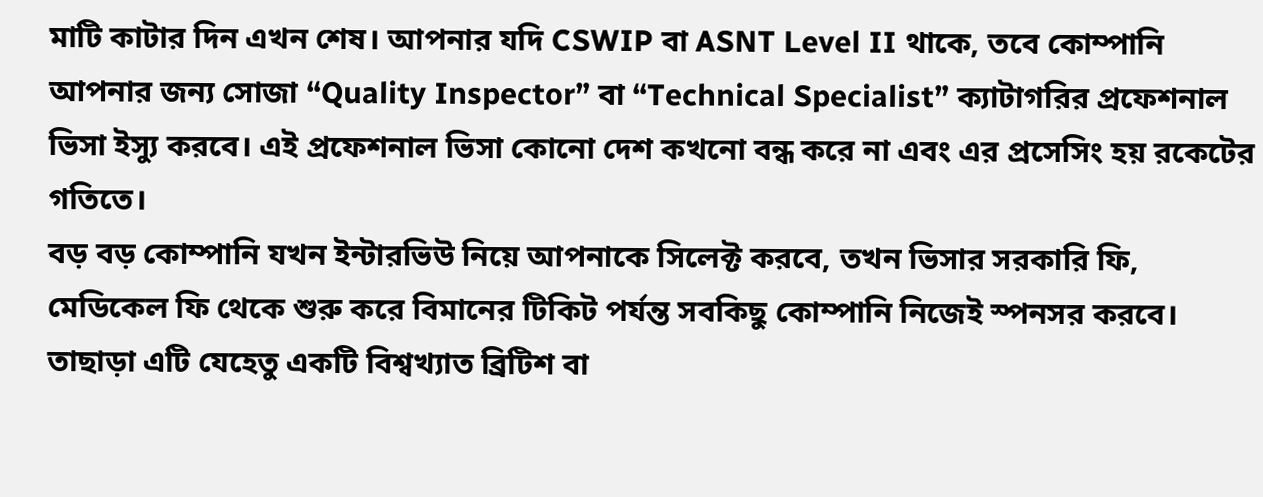মাটি কাটার দিন এখন শেষ। আপনার যদি CSWIP বা ASNT Level II থাকে, তবে কোম্পানি আপনার জন্য সোজা “Quality Inspector” বা “Technical Specialist” ক্যাটাগরির প্রফেশনাল ভিসা ইস্যু করবে। এই প্রফেশনাল ভিসা কোনো দেশ কখনো বন্ধ করে না এবং এর প্রসেসিং হয় রকেটের গতিতে।
বড় বড় কোম্পানি যখন ইন্টারভিউ নিয়ে আপনাকে সিলেক্ট করবে, তখন ভিসার সরকারি ফি, মেডিকেল ফি থেকে শুরু করে বিমানের টিকিট পর্যন্ত সবকিছু কোম্পানি নিজেই স্পনসর করবে। তাছাড়া এটি যেহেতু একটি বিশ্বখ্যাত ব্রিটিশ বা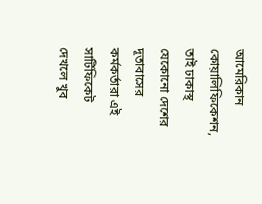আমেরিকান কোয়ালিফিকেশন, তাই ঢাকাস্থ যেকোনো দেশের দূতাবাসের কর্মকর্তারা এই সার্টিফিকেট দেখলে খুব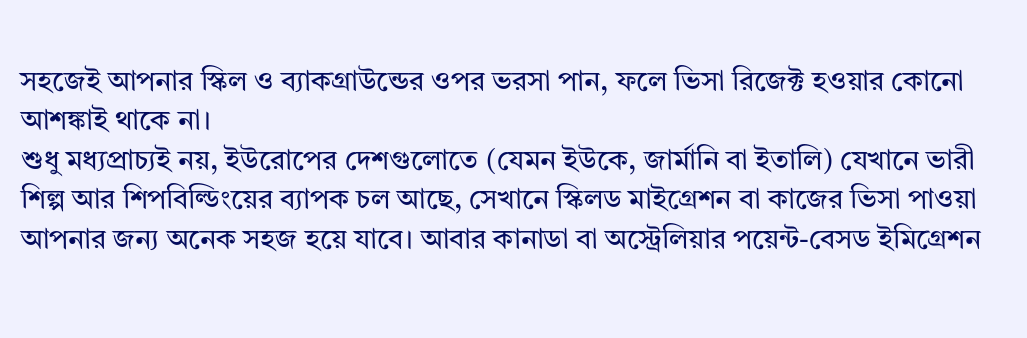সহজেই আপনার স্কিল ও ব্যাকগ্রাউন্ডের ওপর ভরসা পান, ফলে ভিসা রিজেক্ট হওয়ার কোনো আশঙ্কাই থাকে না।
শুধু মধ্যপ্রাচ্যই নয়, ইউরোপের দেশগুলোতে (যেমন ইউকে, জার্মানি বা ইতালি) যেখানে ভারী শিল্প আর শিপবিল্ডিংয়ের ব্যাপক চল আছে, সেখানে স্কিলড মাইগ্রেশন বা কাজের ভিসা পাওয়া আপনার জন্য অনেক সহজ হয়ে যাবে। আবার কানাডা বা অস্ট্রেলিয়ার পয়েন্ট-বেসড ইমিগ্রেশন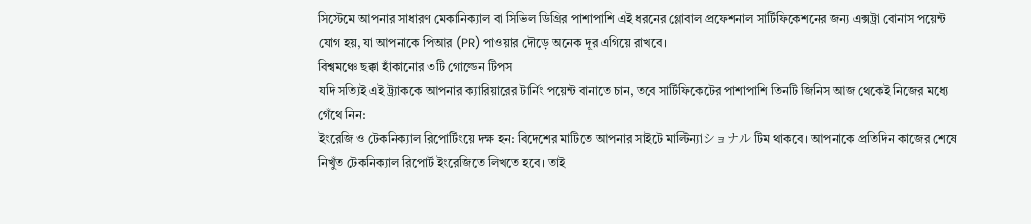সিস্টেমে আপনার সাধারণ মেকানিক্যাল বা সিভিল ডিগ্রির পাশাপাশি এই ধরনের গ্লোবাল প্রফেশনাল সার্টিফিকেশনের জন্য এক্সট্রা বোনাস পয়েন্ট যোগ হয়, যা আপনাকে পিআর (PR) পাওয়ার দৌড়ে অনেক দূর এগিয়ে রাখবে।
বিশ্বমঞ্চে ছক্কা হাঁকানোর ৩টি গোল্ডেন টিপস
যদি সত্যিই এই ট্র্যাককে আপনার ক্যারিয়ারের টার্নিং পয়েন্ট বানাতে চান, তবে সার্টিফিকেটের পাশাপাশি তিনটি জিনিস আজ থেকেই নিজের মধ্যে গেঁথে নিন:
ইংরেজি ও টেকনিক্যাল রিপোর্টিংয়ে দক্ষ হন: বিদেশের মাটিতে আপনার সাইটে মাল্টিন্যাショナル টিম থাকবে। আপনাকে প্রতিদিন কাজের শেষে নিখুঁত টেকনিক্যাল রিপোর্ট ইংরেজিতে লিখতে হবে। তাই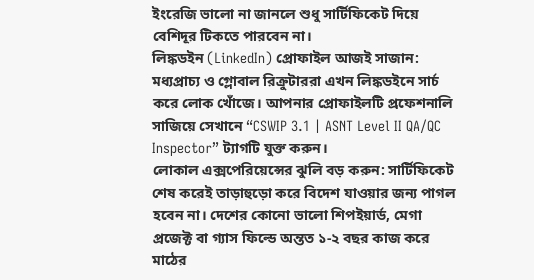ইংরেজি ভালো না জানলে শুধু সার্টিফিকেট দিয়ে বেশিদূর টিকতে পারবেন না।
লিঙ্কডইন (LinkedIn) প্রোফাইল আজই সাজান: মধ্যপ্রাচ্য ও গ্লোবাল রিক্রুটাররা এখন লিঙ্কডইনে সার্চ করে লোক খোঁজে। আপনার প্রোফাইলটি প্রফেশনালি সাজিয়ে সেখানে “CSWIP 3.1 | ASNT Level II QA/QC Inspector” ট্যাগটি যুক্ত করুন।
লোকাল এক্সপেরিয়েন্সের ঝুলি বড় করুন: সার্টিফিকেট শেষ করেই তাড়াহুড়ো করে বিদেশ যাওয়ার জন্য পাগল হবেন না। দেশের কোনো ভালো শিপইয়ার্ড, মেগা প্রজেক্ট বা গ্যাস ফিল্ডে অন্তত ১-২ বছর কাজ করে মাঠের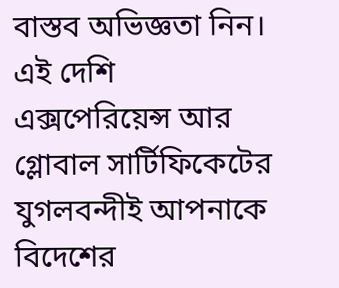বাস্তব অভিজ্ঞতা নিন। এই দেশি এক্সপেরিয়েন্স আর গ্লোবাল সার্টিফিকেটের যুগলবন্দীই আপনাকে বিদেশের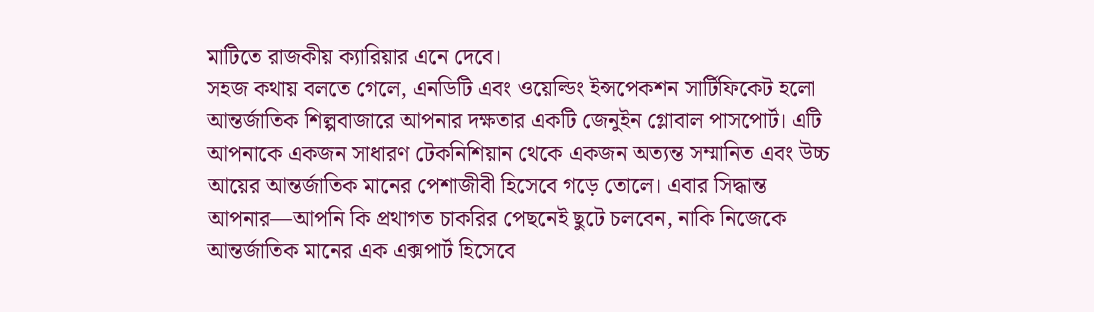মাটিতে রাজকীয় ক্যারিয়ার এনে দেবে।
সহজ কথায় বলতে গেলে, এনডিটি এবং ওয়েল্ডিং ইন্সপেকশন সার্টিফিকেট হলো আন্তর্জাতিক শিল্পবাজারে আপনার দক্ষতার একটি জেনুইন গ্লোবাল পাসপোর্ট। এটি আপনাকে একজন সাধারণ টেকনিশিয়ান থেকে একজন অত্যন্ত সম্মানিত এবং উচ্চ আয়ের আন্তর্জাতিক মানের পেশাজীবী হিসেবে গড়ে তোলে। এবার সিদ্ধান্ত আপনার—আপনি কি প্রথাগত চাকরির পেছনেই ছুটে চলবেন, নাকি নিজেকে আন্তর্জাতিক মানের এক এক্সপার্ট হিসেবে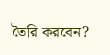তৈরি করবেন?